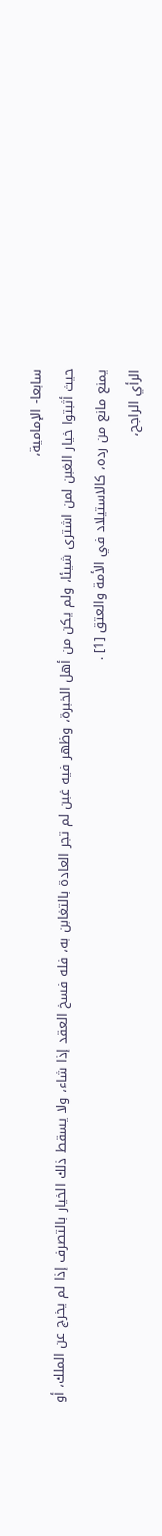سابعا- الإمامية،
حيث أثبتوا خيار الغبن لمن اشترى شيئا، ولم يكن من أهل الخبرة، وظهر فيه غبن لم تجر العادة بالتغابن به، فله فسخ العقد إذا شاء، ولا يسقط ذلك الخيار بالتصرف إذا لم يخرج عن الملك، أو يمنع مانع من رده، كالاستيلاد في الأمة والعتق [1] .
الرأي الراجح،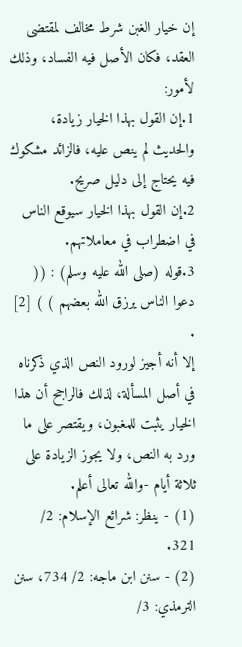إن خيار الغبن شرط مخالف لمقتضى العقد، فكان الأصل فيه الفساد، وذلك لأمور:
1.إن القول بهذا الخيار زيادة، والحديث لم ينص عليه، فالزائد مشكوك فيه يحتاج إلى دليل صريح.
2.إن القول بهذا الخيار سيوقع الناس في اضطراب في معاملاتهم.
3.قوله (صلى الله عليه وسلم) : (( دعوا الناس يرزق الله بعضهم ) ) [2] .
إلا أنه أجيز لورود النص الذي ذكرناه في أصل المسألة، لذلك فالراجح أن هذا الخيار يثبت للمغبون، ويقتصر على ما ورد به النص، ولا يجوز الزيادة على ثلاثة أيام -والله تعالى أعلم.
(1) - ينظر: شرائع الإسلام: 2/ 321.
(2) - سنن ابن ماجه: 2/ 734، سنن الترمذي: 3/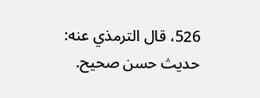526، قال الترمذي عنه: حديث حسن صحيح.